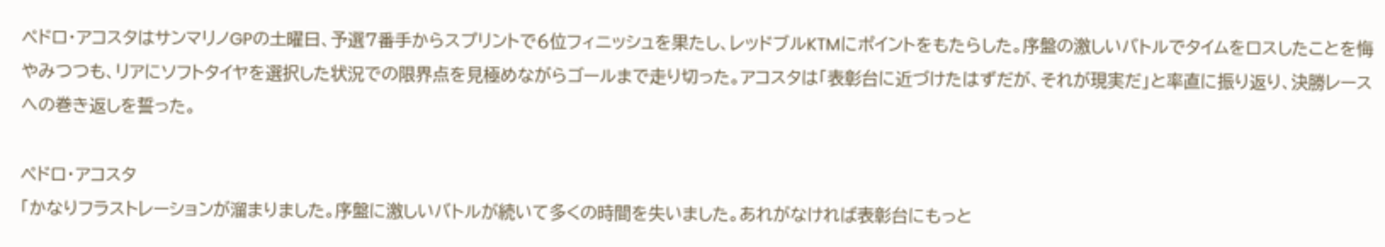ペドロ・アコスタはサンマリノGPの土曜日、予選7番手からスプリントで6位フィニッシュを果たし、レッドブルKTMにポイントをもたらした。序盤の激しいバトルでタイムをロスしたことを悔やみつつも、リアにソフトタイヤを選択した状況での限界点を見極めながらゴールまで走り切った。アコスタは「表彰台に近づけたはずだが、それが現実だ」と率直に振り返り、決勝レースへの巻き返しを誓った。

ペドロ・アコスタ
「かなりフラストレーションが溜まりました。序盤に激しいバトルが続いて多くの時間を失いました。あれがなければ表彰台にもっと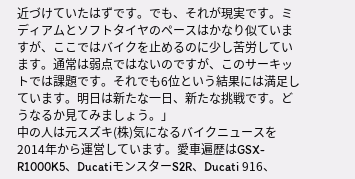近づけていたはずです。でも、それが現実です。ミディアムとソフトタイヤのペースはかなり似ていますが、ここではバイクを止めるのに少し苦労しています。通常は弱点ではないのですが、このサーキットでは課題です。それでも6位という結果には満足しています。明日は新たな一日、新たな挑戦です。どうなるか見てみましょう。」
中の人は元スズキ(株)気になるバイクニュースを2014年から運営しています。愛車遍歴はGSX-R1000K5、DucatiモンスターS2R、Ducati 916、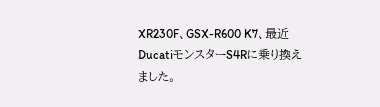XR230F、GSX-R600 K7、最近DucatiモンスターS4Rに乗り換えました。